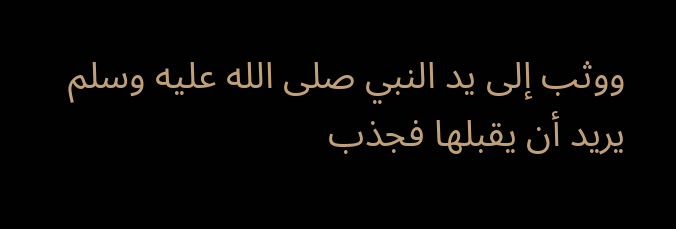ووثب إلى يد النبي صلى الله عليه وسلم يريد أن يقبلها فجذب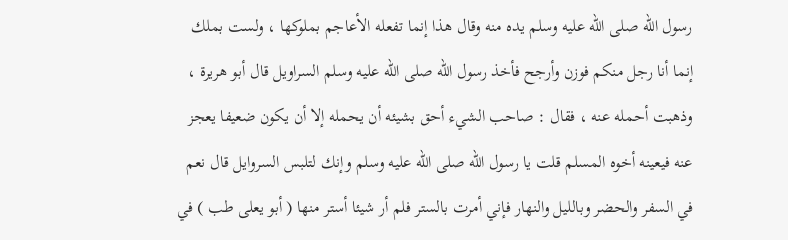رسول الله صلى الله عليه وسلم يده منه وقال هذا إنما تفعله الأعاجم بملوكها ، ولست بملك إنما أنا رجل منكم فوزن وأرجح فأخذ رسول الله صلى الله عليه وسلم السراويل قال أبو هريرة ، وذهبت أحمله عنه ، فقال : صاحب الشيء أحق بشيئه أن يحمله إلا أن يكون ضعيفا يعجز عنه فيعينه أخوه المسلم قلت يا رسول الله صلى الله عليه وسلم وإنك لتلبس السروايل قال نعم في السفر والحضر وبالليل والنهار فإني أمرت بالستر فلم أر شيئا أستر منها ( أبو يعلى طب ) في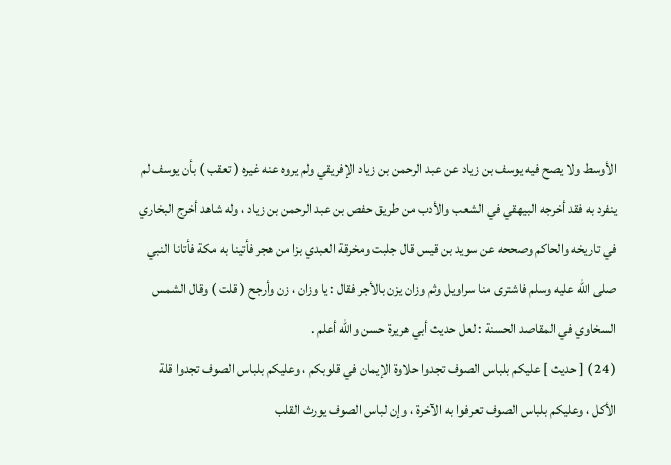الأوسط ولا يصح فيه يوسف بن زياد عن عبد الرحمن بن زياد الإفريقي ولم يروه عنه غيره ( تعقب ) بأن يوسف لم ينفرد به فقد أخرجه البيهقي في الشعب والأدب من طريق حفص بن عبد الرحمن بن زياد ، وله شاهد أخرج البخاري في تاريخه والحاكم وصححه عن سويد بن قيس قال جلبت ومخرقة العبدي بزا من هجر فأتينا به مكة فأتانا النبي صلى الله عليه وسلم فاشترى منا سراويل وثم وزان يزن بالأجر فقال : يا وزان ، زن وأرجح ( قلت ) وقال الشمس السخاوي في المقاصد الحسنة : لعل حديث أبي هريرة حسن والله أعلم .
( 24 ) [ حديث ] عليكم بلباس الصوف تجدوا حلاوة الإيمان في قلوبكم ، وعليكم بلباس الصوف تجدوا قلة الأكل ، وعليكم بلباس الصوف تعرفوا به الآخرة ، وإن لباس الصوف يورث القلب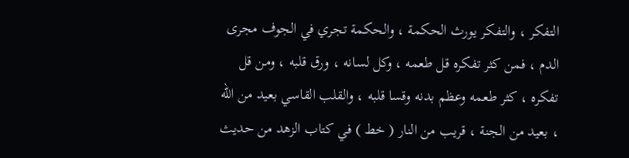التفكر ، والتفكر يورث الحكمة ، والحكمة تجري في الجوف مجرى الدم ، فمن كثر تفكره قل طعمه ، وكل لسانه ، ورق قلبه ، ومن قل تفكره ، كثر طعمه وعظم بدنه وقسا قلبه ، والقلب القاسي بعيد من الله ، بعيد من الجنة ، قريب من النار ( خط ) في كتاب الزهد من حديث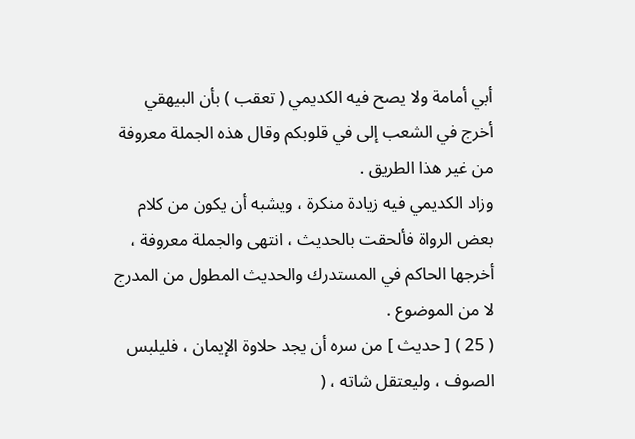أبي أمامة ولا يصح فيه الكديمي ( تعقب ) بأن البيهقي أخرج في الشعب إلى في قلوبكم وقال هذه الجملة معروفة من غير هذا الطريق .
وزاد الكديمي فيه زيادة منكرة ، ويشبه أن يكون من كلام بعض الرواة فألحقت بالحديث ، انتهى والجملة معروفة ، أخرجها الحاكم في المستدرك والحديث المطول من المدرج لا من الموضوع .
( 25 ) [ حديث ] من سره أن يجد حلاوة الإيمان ، فليلبس الصوف ، وليعتقل شاته ، (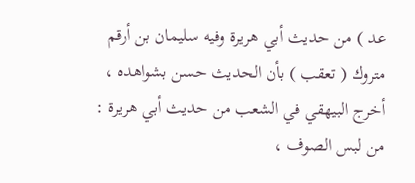عد ) من حديث أبي هريرة وفيه سليمان بن أرقم متروك ( تعقب ) بأن الحديث حسن بشواهده ، أخرج البيهقي في الشعب من حديث أبي هريرة : من لبس الصوف ،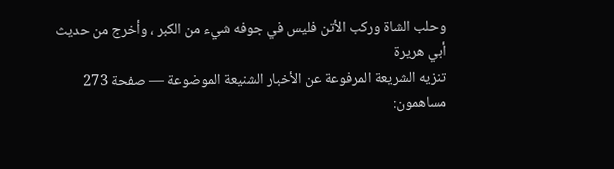وحلب الشاة وركب الأتن فليس في جوفه شيء من الكبر ، وأخرج من حديث أبي هريرة
تنزيه الشريعة المرفوعة عن الأخبار الشنيعة الموضوعة — صفحة 273
مساهمون: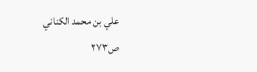علي بن محمد الكناني
ص٢٧٣